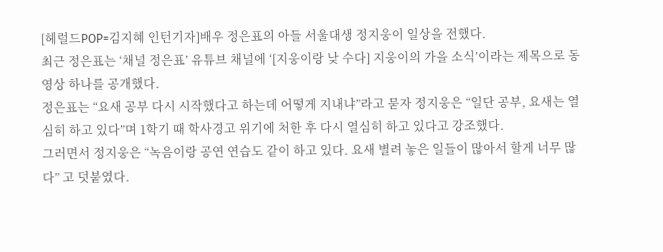[헤럴드POP=김지혜 인턴기자]배우 정은표의 아들 서울대생 정지웅이 일상을 전했다.
최근 정은표는 ‘채널 정은표’ 유튜브 채널에 ‘[지웅이랑 낮 수다] 지웅이의 가을 소식’이라는 제목으로 동영상 하나를 공개했다.
정은표는 “요새 공부 다시 시작했다고 하는데 어떻게 지내냐”라고 묻자 정지웅은 “일단 공부, 요새는 열심히 하고 있다”며 1학기 때 학사경고 위기에 처한 후 다시 열심히 하고 있다고 강조했다.
그러면서 정지웅은 “녹음이랑 공연 연습도 같이 하고 있다. 요새 별려 놓은 일들이 많아서 할게 너무 많다” 고 덧붙였다.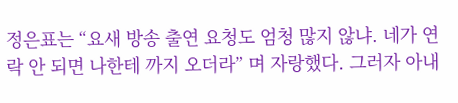정은표는 “요새 방송 출연 요청도 엄청 많지 않냐. 네가 연락 안 되면 나한테 까지 오더라” 며 자랑했다. 그러자 아내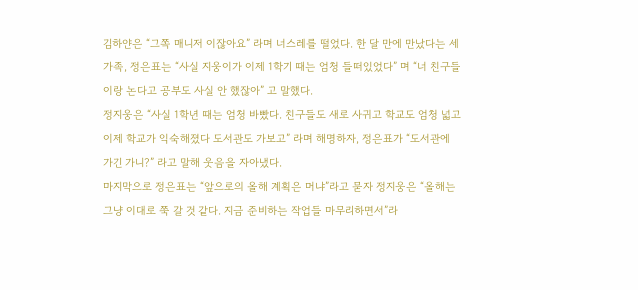김하얀은 “그쪽 매니저 이잖아요” 라며 너스레를 떨었다. 한 달 만에 만났다는 세 가족, 정은표는 “사실 지웅이가 이제 1학기 때는 엄청 들떠있었다” 며 “너 친구들이랑 논다고 공부도 사실 안 했잖아” 고 말했다.
정지웅은 “사실 1학년 때는 엄청 바빴다. 친구들도 새로 사귀고 학교도 엄청 넓고 이제 학교가 익숙해졌다 도서관도 가보고” 라며 해명하자, 정은표가 “도서관에 가긴 가니?” 라고 말해 웃음을 자아냈다.
마지막으로 정은표는 “앞으로의 올해 계획은 머냐”라고 묻자 정지웅은 “올해는 그냥 이대로 쭉 갈 것 같다. 지금 준비하는 작업들 마무리하면서”라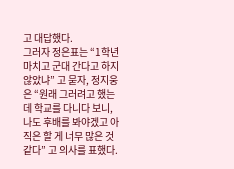고 대답했다.
그러자 정은표는 “1학년 마치고 군대 간다고 하지 않았냐” 고 묻자, 정지웅은 “원래 그러려고 했는데 학교를 다니다 보니, 나도 후배를 봐야겠고 아직은 할 게 너무 많은 것 같다” 고 의사를 표했다.